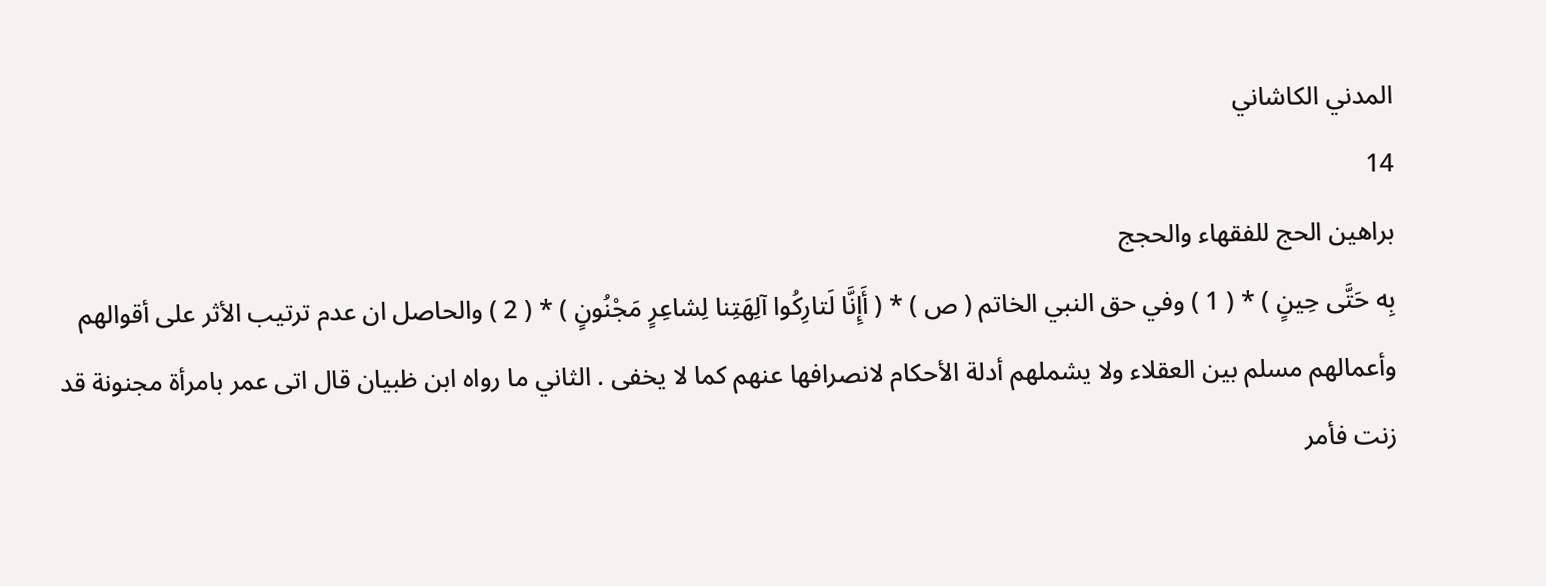المدني الكاشاني
14
براهين الحج للفقهاء والحجج
بِه حَتَّى حِينٍ ) * ( 1 ) وفي حق النبي الخاتم ( ص ) * ( أَإِنَّا لَتارِكُوا آلِهَتِنا لِشاعِرٍ مَجْنُونٍ ) * ( 2 ) والحاصل ان عدم ترتيب الأثر على أقوالهم وأعمالهم مسلم بين العقلاء ولا يشملهم أدلة الأحكام لانصرافها عنهم كما لا يخفى . الثاني ما رواه ابن ظبيان قال اتى عمر بامرأة مجنونة قد زنت فأمر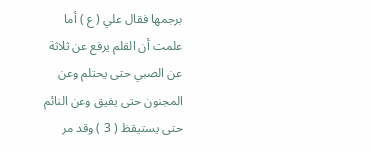برجمها فقال علي ( ع ) أما علمت أن القلم يرفع عن ثلاثة عن الصبي حتى يحتلم وعن المجنون حتى يفيق وعن النائم حتى يستيقظ ( 3 ) وقد مر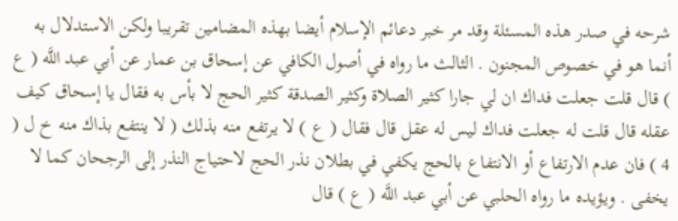شرحه في صدر هذه المسئلة وقد مر خبر دعائم الإسلام أيضا بهذه المضامين تقريبا ولكن الاستدلال به أنما هو في خصوص المجنون . الثالث ما رواه في أصول الكافي عن إسحاق بن عمار عن أبي عبد اللَّه ( ع ) قال قلت جعلت فداك ان لي جارا كثير الصلاة وكثير الصدقة كثير الحج لا بأس به فقال يا إسحاق كيف عقله قال قلت له جعلت فداك ليس له عقل قال فقال ( ع ) لا يرتفع منه بذلك ( لا ينتفع بذاك منه خ ل ( 4 ) فان عدم الارتفاع أو الانتفاع بالحج يكفي في بطلان نذر الحج لاحتياج النذر إلى الرجحان كما لا يخفى . ويؤيده ما رواه الحلبي عن أبي عبد اللَّه ( ع ) قال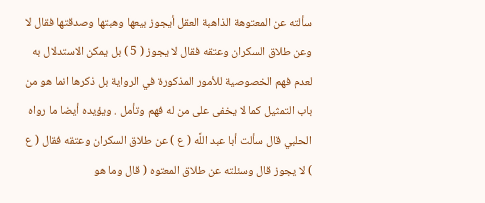سألته عن المعتوهة الذاهبة العقل أيجوز بيعها وهبتها وصدقتها فقال لا وعن طلاق السكران وعتقه فقال لا يجوز ( 5 ) بل يمكن الاستدلال به لعدم فهم الخصوصية للأمور المذكورة في الرواية بل ذكرها انما هو من باب التمثيل كما لا يخفى على من له فهم وتأمل . ويؤيده أيضا ما رواه الحلبي قال سألت أبا عبد اللَّه ( ع ) عن طلاق السكران وعتقه فقال ( ع ) لا يجوز قال وسئلته عن طلاق المعتوه ( قال وما هو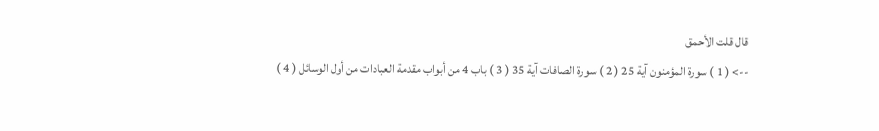قال قلت الأحمق
--> ( 1 ) سورة المؤمنون آية 25 ( 2 ) سورة الصافات آية 35 ( 3 ) باب 4 من أبواب مقدمة العبادات من أول الوسائل ( 4 )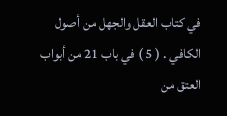في كتاب العقل والجهل من أصول الكافي . ( 5 ) في باب 21 من أبواب العتق من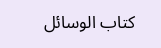كتاب الوسائل